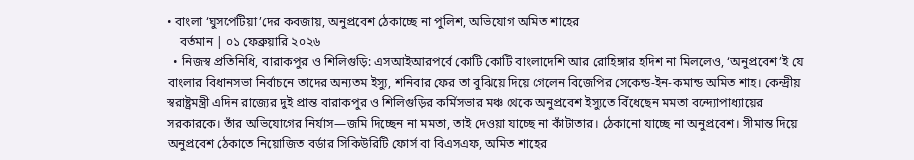• বাংলা ‘ঘুসপেটিয়া’দের কবজায়, অনুপ্রবেশ ঠেকাচ্ছে না পুলিশ, অভিযোগ অমিত শাহের
    বর্তমান | ০১ ফেব্রুয়ারি ২০২৬
  • নিজস্ব প্রতিনিধি, বারাকপুর ও শিলিগুড়ি: এসআইআরপর্বে কোটি কোটি বাংলাদেশি আর রোহিঙ্গার হদিশ না মিললেও, ‘অনুপ্রবেশ’ই যে বাংলার বিধানসভা নির্বাচনে তাদের অন্যতম ইস্যু, শনিবার ফের তা বুঝিয়ে দিয়ে গেলেন বিজেপির সেকেন্ড-ইন-কমান্ড অমিত শাহ। কেন্দ্রীয় স্বরাষ্ট্রমন্ত্রী এদিন রাজ্যের দুই প্রান্ত বারাকপুর ও শিলিগুড়ির কর্মিসভার মঞ্চ থেকে অনুপ্রবেশ ইস্যুতে বিঁধেছেন মমতা বন্দ্যোপাধ্যায়ের সরকারকে। তাঁর অভিযোগের নির্যাস—জমি দিচ্ছেন না মমতা, তাই দেওয়া যাচ্ছে না কাঁটাতার। ঠেকানো যাচ্ছে না অনুপ্রবেশ। সীমান্ত দিয়ে অনুপ্রবেশ ঠেকাতে নিয়োজিত বর্ডার সিকিউরিটি ফোর্স বা বিএসএফ, অমিত শাহের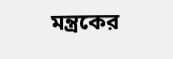মন্ত্রকের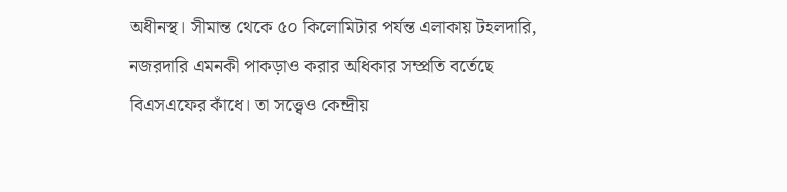অধীনস্থ। সীমান্ত থেকে ৫০ কিলোমিটার পর্যন্ত এলাকায় টহলদারি, নজরদারি এমনকী পাকড়াও করার অধিকার সম্প্রতি বর্তেছে বিএসএফের কাঁধে। তা সত্ত্বেও কেন্দ্রীয়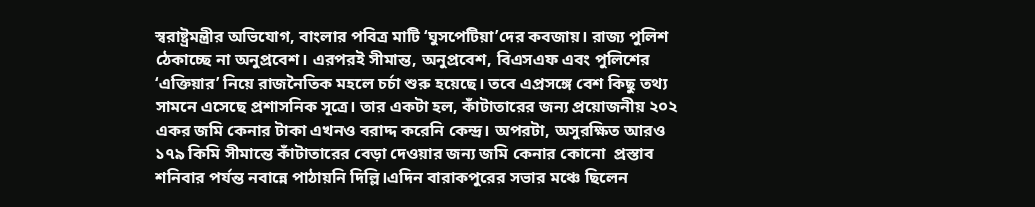স্বরাষ্ট্রমন্ত্রীর অভিযোগ, বাংলার পবিত্র মাটি ‘ঘুসপেটিয়া’দের কবজায়। রাজ্য পুলিশ ঠেকাচ্ছে না অনুপ্রবেশ। এরপরই সীমান্ত, অনুপ্রবেশ, বিএসএফ এবং পুলিশের ‘এক্তিয়ার’ নিয়ে রাজনৈতিক মহলে চর্চা শুরু হয়েছে। তবে এপ্রসঙ্গে বেশ কিছু তথ্য সামনে এসেছে প্রশাসনিক সূত্রে। তার একটা হল, কাঁটাতারের জন্য প্রয়োজনীয় ২০২ একর জমি কেনার টাকা এখনও বরাদ্দ করেনি কেন্দ্র। অপরটা, অসুরক্ষিত আরও ১৭৯ কিমি সীমান্তে কাঁটাতারের বেড়া দেওয়ার জন্য জমি কেনার কোনো  প্রস্তাব শনিবার পর্যন্ত নবান্নে পাঠায়নি দিল্লি।এদিন বারাকপুরের সভার মঞ্চে ছিলেন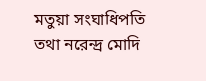মতুয়া সংঘাধিপতি তথা নরেন্দ্র মোদি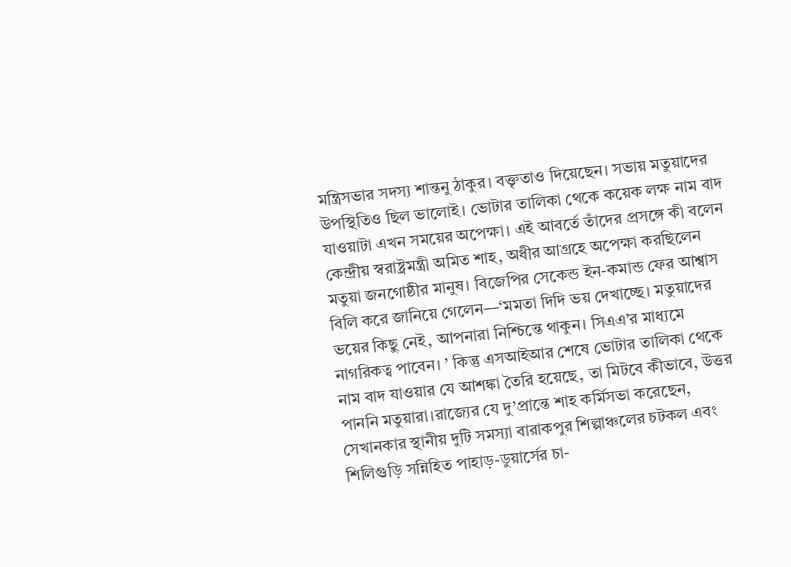মন্ত্রিসভার সদস্য শান্তনু ঠাকুর। বক্তৃতাও দিয়েছেন। সভায় মতুয়াদের উপস্থিতিও ছিল ভালোই। ভোটার তালিকা থেকে কয়েক লক্ষ নাম বাদ যাওয়াটা এখন সময়ের অপেক্ষা। এই আবর্তে তাঁদের প্রসঙ্গে কী বলেন কেন্দ্রীয় স্বরাষ্ট্রমন্ত্রী অমিত শাহ, অধীর আগ্রহে অপেক্ষা করছিলেন মতুয়া জনগোষ্ঠীর মানুষ। বিজেপির সেকেন্ড ইন-কমান্ড ফের আশ্বাস বিলি করে জানিয়ে গেলেন—‘মমতা দিদি ভয় দেখাচ্ছে। মতুয়াদের ভয়ের কিছু নেই, আপনারা নিশ্চিন্তে থাকুন। সিএএ’র মাধ্যমে নাগরিকত্ব পাবেন। ’ কিন্তু এসআইআর শেষে ভোটার তালিকা থেকে নাম বাদ যাওয়ার যে আশঙ্কা তৈরি হয়েছে, তা মিটবে কীভাবে, উত্তর পাননি মতুয়ারা।রাজ্যের যে দু’প্রান্তে শাহ কর্মিসভা করেছেন, সেখানকার স্থানীয় দুটি সমস্যা বারাকপুর শিল্পাঞ্চলের চটকল এবং শিলিগুড়ি সন্নিহিত পাহাড়-ডুয়ার্সের চা-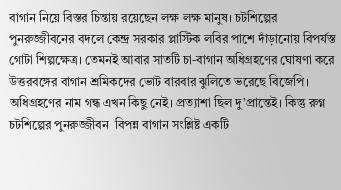বাগান নিয়ে বিস্তর চিন্তায় রয়েছেন লক্ষ লক্ষ মানুষ। চটশিল্পের পুনরুজ্জীবনের বদলে কেন্দ্র সরকার প্লাস্টিক লবির পাশে দাঁড়ানোয় বিপর্যস্ত গোটা শিল্পক্ষেত্র। তেমনই আবার সাতটি চা-বাগান অধিগ্রহণের ঘোষণা করে উত্তরবঙ্গের বাগান শ্রমিকদের ভোট বারবার ঝুলিতে ভরেছে বিজেপি। অধিগ্রহণের নাম গন্ধ এখন কিছু নেই। প্রত্যাশা ছিল দু’প্রান্তেই। কিন্তু রুগ্ন চটশিল্পের পুনরুজ্জীবন  বিপন্ন বাগান সংশ্লিষ্ট একটি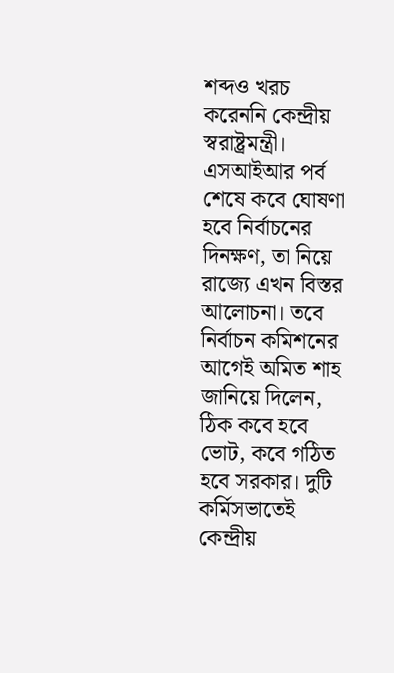শব্দও খরচ করেননি কেন্দ্রীয় স্বরাষ্ট্রমন্ত্রী। এসআইআর পর্ব শেষে কবে ঘোষণা হবে নির্বাচনের দিনক্ষণ, তা নিয়ে রাজ্যে এখন বিস্তর আলোচনা। তবে নির্বাচন কমিশনের আগেই অমিত শাহ জানিয়ে দিলেন, ঠিক কবে হবে ভোট, কবে গঠিত হবে সরকার। দুটি কর্মিসভাতেই কেন্দ্রীয়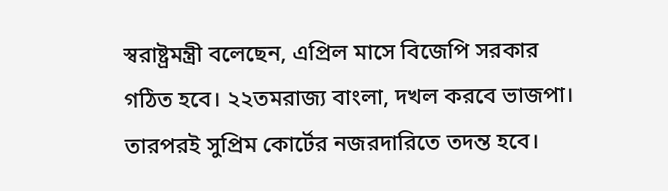স্বরাষ্ট্রমন্ত্রী বলেছেন, এপ্রিল মাসে বিজেপি সরকার গঠিত হবে। ২২তমরাজ্য বাংলা, দখল করবে ভাজপা। তারপরই সুপ্রিম কোর্টের নজরদারিতে তদন্ত হবে।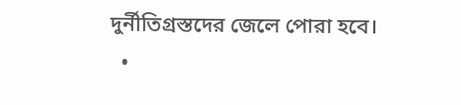দুর্নীতিগ্রস্তদের জেলে পোরা হবে।
  •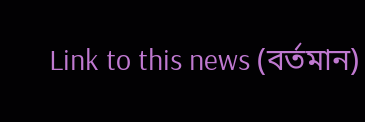Link to this news (বর্তমান)